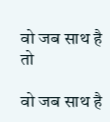वो जब साथ है तो

वो जब साथ है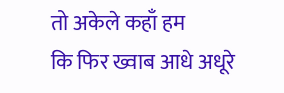तो अकेले कहाँ हम
कि फिर ख्वाब आधे अधूरे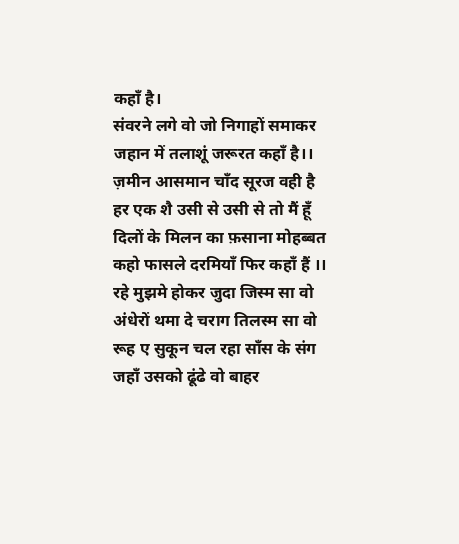कहाँ है।
संवरने लगे वो जो निगाहों समाकर
जहान में तलाशूं जरूरत कहाँ है।।
ज़मीन आसमान चाँद सूरज वही है
हर एक शै उसी से उसी से तो मैं हूँ
दिलों के मिलन का फ़साना मोहब्बत
कहो फासले दरमियाँ फिर कहाँ हैं ।।
रहे मुझमे होकर जुदा जिस्म सा वो
अंधेरों थमा दे चराग तिलस्म सा वो
रूह ए सुकून चल रहा साँस के संग
जहाँ उसको ढूंढे वो बाहर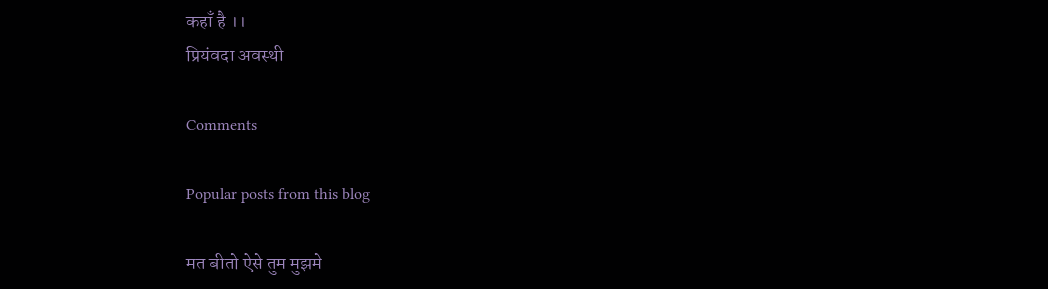कहाँ है ।।
प्रियंवदा अवस्थी

Comments

Popular posts from this blog

मत बीतो ऐसे तुम मुझमे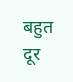बहुत दूर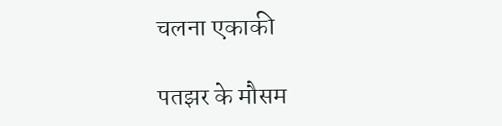चलना एकाकी

पतझर के मौसम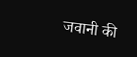जवानी की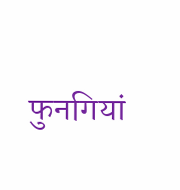फुनगियां